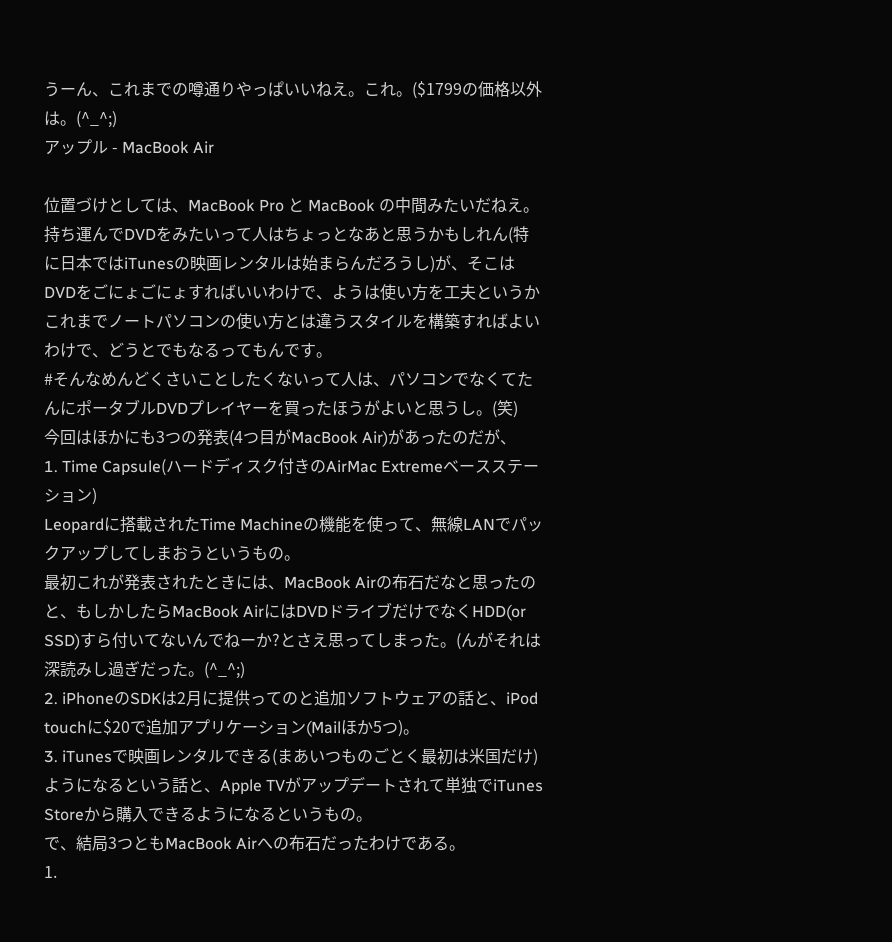うーん、これまでの噂通りやっぱいいねえ。これ。($1799の価格以外は。(^_^;)
アップル - MacBook Air

位置づけとしては、MacBook Pro と MacBook の中間みたいだねえ。
持ち運んでDVDをみたいって人はちょっとなあと思うかもしれん(特に日本ではiTunesの映画レンタルは始まらんだろうし)が、そこはDVDをごにょごにょすればいいわけで、ようは使い方を工夫というかこれまでノートパソコンの使い方とは違うスタイルを構築すればよいわけで、どうとでもなるってもんです。
#そんなめんどくさいことしたくないって人は、パソコンでなくてたんにポータブルDVDプレイヤーを買ったほうがよいと思うし。(笑)
今回はほかにも3つの発表(4つ目がMacBook Air)があったのだが、
1. Time Capsule(ハードディスク付きのAirMac Extremeベースステーション)
Leopardに搭載されたTime Machineの機能を使って、無線LANでパックアップしてしまおうというもの。
最初これが発表されたときには、MacBook Airの布石だなと思ったのと、もしかしたらMacBook AirにはDVDドライブだけでなくHDD(or SSD)すら付いてないんでねーか?とさえ思ってしまった。(んがそれは深読みし過ぎだった。(^_^;)
2. iPhoneのSDKは2月に提供ってのと追加ソフトウェアの話と、iPod touchに$20で追加アプリケーション(Mailほか5つ)。
3. iTunesで映画レンタルできる(まあいつものごとく最初は米国だけ)ようになるという話と、Apple TVがアップデートされて単独でiTunes Storeから購入できるようになるというもの。
で、結局3つともMacBook Airへの布石だったわけである。
1.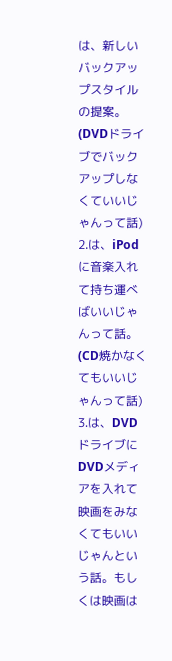は、新しいバックアップスタイルの提案。(DVDドライブでバックアップしなくていいじゃんって話)
2.は、iPodに音楽入れて持ち運べばいいじゃんって話。(CD焼かなくてもいいじゃんって話)
3.は、DVDドライブにDVDメディアを入れて映画をみなくてもいいじゃんという話。もしくは映画は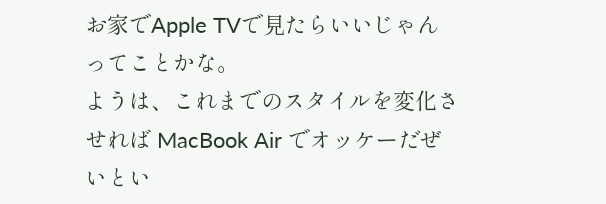お家でApple TVで見たらいいじゃんってことかな。
ようは、これまでのスタイルを変化させれば MacBook Air でオッケーだぜいとい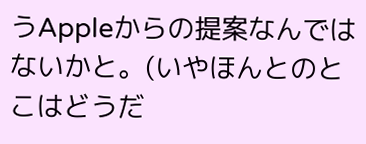うAppleからの提案なんではないかと。(いやほんとのとこはどうだ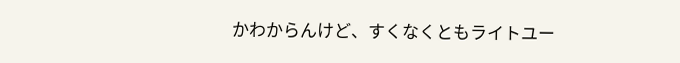かわからんけど、すくなくともライトユー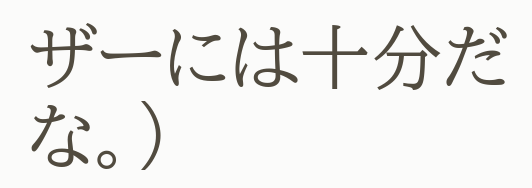ザーには十分だな。)